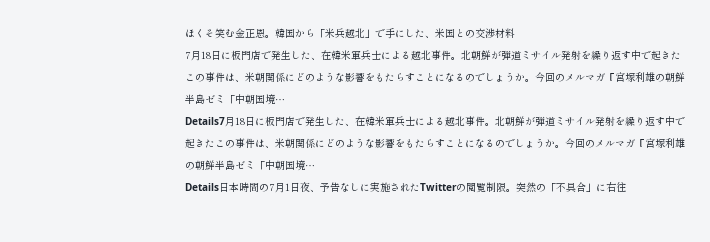ほくそ笑む金正恩。韓国から「米兵越北」で手にした、米国との交渉材料
7月18日に板門店で発生した、在韓米軍兵士による越北事件。北朝鮮が弾道ミサイル発射を繰り返す中で起きたこの事件は、米朝関係にどのような影響をもたらすことになるのでしょうか。今回のメルマガ『宮塚利雄の朝鮮半島ゼミ「中朝国境…
Details7月18日に板門店で発生した、在韓米軍兵士による越北事件。北朝鮮が弾道ミサイル発射を繰り返す中で起きたこの事件は、米朝関係にどのような影響をもたらすことになるのでしょうか。今回のメルマガ『宮塚利雄の朝鮮半島ゼミ「中朝国境…
Details日本時間の7月1日夜、予告なしに実施されたTwitterの閲覧制限。突然の「不具合」に右往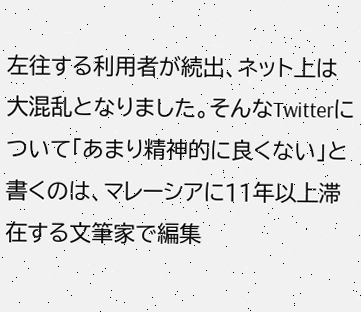左往する利用者が続出、ネット上は大混乱となりました。そんなTwitterについて「あまり精神的に良くない」と書くのは、マレーシアに11年以上滞在する文筆家で編集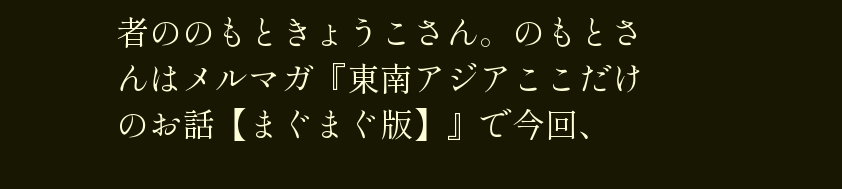者ののもときょうこさん。のもとさんはメルマガ『東南アジアここだけのお話【まぐまぐ版】』で今回、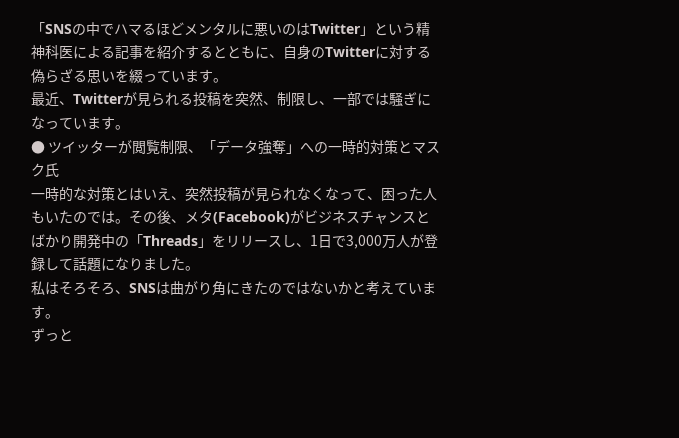「SNSの中でハマるほどメンタルに悪いのはTwitter」という精神科医による記事を紹介するとともに、自身のTwitterに対する偽らざる思いを綴っています。
最近、Twitterが見られる投稿を突然、制限し、一部では騒ぎになっています。
● ツイッターが閲覧制限、「データ強奪」への一時的対策とマスク氏
一時的な対策とはいえ、突然投稿が見られなくなって、困った人もいたのでは。その後、メタ(Facebook)がビジネスチャンスとばかり開発中の「Threads」をリリースし、1日で3,000万人が登録して話題になりました。
私はそろそろ、SNSは曲がり角にきたのではないかと考えています。
ずっと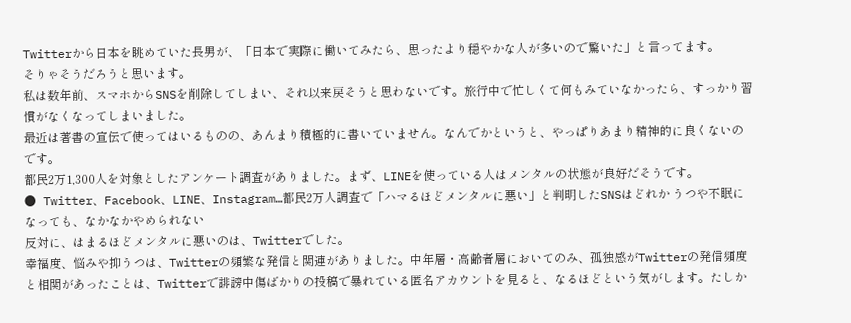Twitterから日本を眺めていた長男が、「日本で実際に働いてみたら、思ったより穏やかな人が多いので驚いた」と言ってます。
そりゃそうだろうと思います。
私は数年前、スマホからSNSを削除してしまい、それ以来戻そうと思わないです。旅行中で忙しくて何もみていなかったら、すっかり習慣がなくなってしまいました。
最近は著書の宣伝で使ってはいるものの、あんまり積極的に書いていません。なんでかというと、やっぱりあまり精神的に良くないのです。
都民2万1,300人を対象としたアンケート調査がありました。まず、LINEを使っている人はメンタルの状態が良好だそうです。
● Twitter、Facebook、LINE、Instagram…都民2万人調査で「ハマるほどメンタルに悪い」と判明したSNSはどれか うつや不眠になっても、なかなかやめられない
反対に、はまるほどメンタルに悪いのは、Twitterでした。
幸福度、悩みや抑うつは、Twitterの頻繁な発信と関連がありました。中年層・高齢者層においてのみ、孤独感がTwitterの発信頻度と相関があったことは、Twitterで誹謗中傷ばかりの投稿で暴れている匿名アカウントを見ると、なるほどという気がします。たしか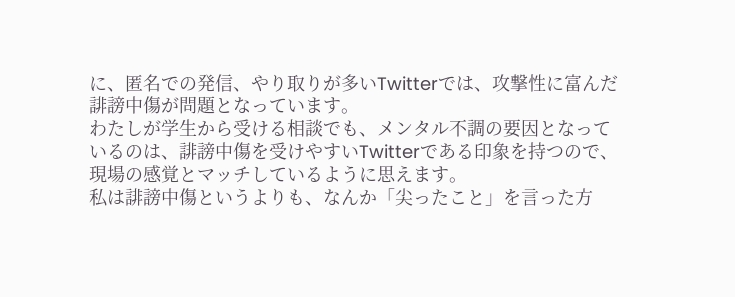に、匿名での発信、やり取りが多いTwitterでは、攻撃性に富んだ誹謗中傷が問題となっています。
わたしが学生から受ける相談でも、メンタル不調の要因となっているのは、誹謗中傷を受けやすいTwitterである印象を持つので、現場の感覚とマッチしているように思えます。
私は誹謗中傷というよりも、なんか「尖ったこと」を言った方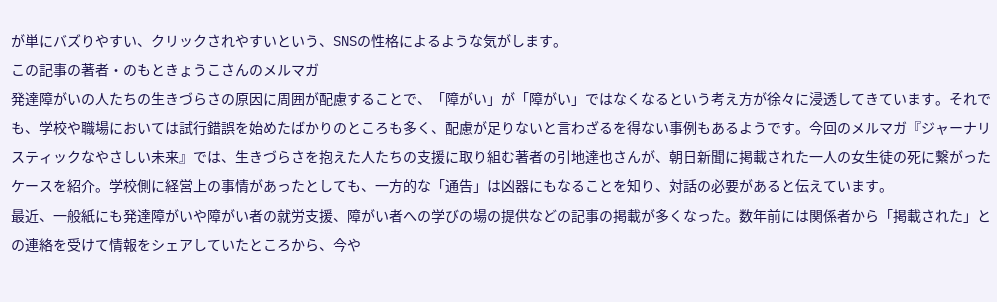が単にバズりやすい、クリックされやすいという、SNSの性格によるような気がします。
この記事の著者・のもときょうこさんのメルマガ
発達障がいの人たちの生きづらさの原因に周囲が配慮することで、「障がい」が「障がい」ではなくなるという考え方が徐々に浸透してきています。それでも、学校や職場においては試行錯誤を始めたばかりのところも多く、配慮が足りないと言わざるを得ない事例もあるようです。今回のメルマガ『ジャーナリスティックなやさしい未来』では、生きづらさを抱えた人たちの支援に取り組む著者の引地達也さんが、朝日新聞に掲載された一人の女生徒の死に繋がったケースを紹介。学校側に経営上の事情があったとしても、一方的な「通告」は凶器にもなることを知り、対話の必要があると伝えています。
最近、一般紙にも発達障がいや障がい者の就労支援、障がい者への学びの場の提供などの記事の掲載が多くなった。数年前には関係者から「掲載された」との連絡を受けて情報をシェアしていたところから、今や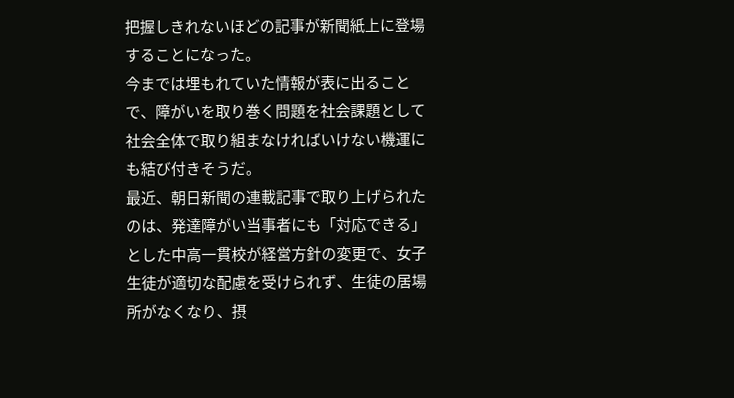把握しきれないほどの記事が新聞紙上に登場することになった。
今までは埋もれていた情報が表に出ることで、障がいを取り巻く問題を社会課題として社会全体で取り組まなければいけない機運にも結び付きそうだ。
最近、朝日新聞の連載記事で取り上げられたのは、発達障がい当事者にも「対応できる」とした中高一貫校が経営方針の変更で、女子生徒が適切な配慮を受けられず、生徒の居場所がなくなり、摂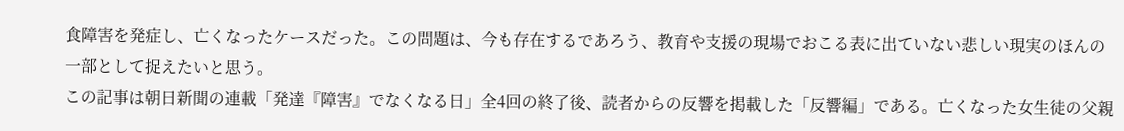食障害を発症し、亡くなったケースだった。この問題は、今も存在するであろう、教育や支援の現場でおこる表に出ていない悲しい現実のほんの一部として捉えたいと思う。
この記事は朝日新聞の連載「発達『障害』でなくなる日」全4回の終了後、読者からの反響を掲載した「反響編」である。亡くなった女生徒の父親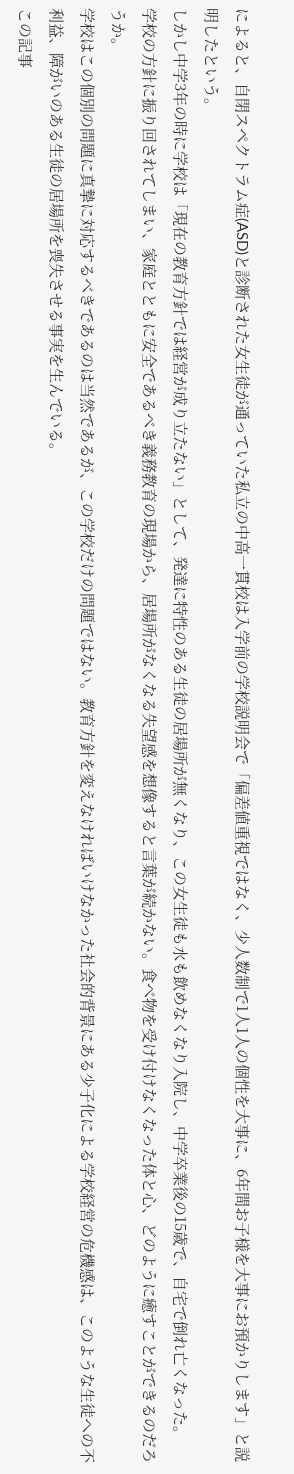によると、自閉スペクトラム症(ASD)と診断された女生徒が通っていた私立の中高一貫校は入学前の学校説明会で「偏差値重視ではなく、少人数制で1人1人の個性を大事に、6年間お子様を大事にお預かりします」と説明したという。
しかし中学3年の時に学校は「現在の教育方針では経営が成り立たない」として、発達に特性のある生徒の居場所が無くなり、この女生徒も水も飲めなくなり入院し、中学卒業後の15歳で、自宅で倒れ亡くなった。
学校の方針に振り回されてしまい、家庭とともに安全であるべき義務教育の現場から、居場所がなくなる失望感を想像すると言葉が続かない。食べ物を受け付けなくなった体と心、どのように癒すことができるのだろうか。
学校はこの個別の問題に真摯に対応するべきであるのは当然であるが、この学校だけの問題ではない。教育方針を変えなければいけなかった社会的背景にある少子化による学校経営の危機感は、このような生徒への不利益、障がいのある生徒の居場所を喪失させる事実を生んでいる。
この記事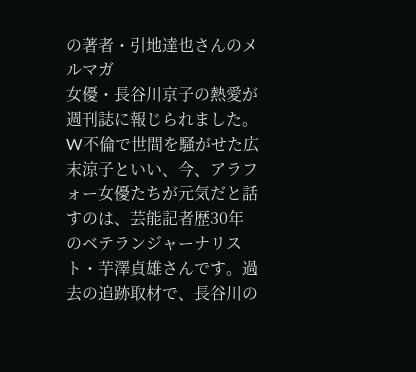の著者・引地達也さんのメルマガ
女優・長谷川京子の熱愛が週刊誌に報じられました。W不倫で世間を騒がせた広末涼子といい、今、アラフォー女優たちが元気だと話すのは、芸能記者歴30年のベテランジャーナリスト・芋澤貞雄さんです。過去の追跡取材で、長谷川の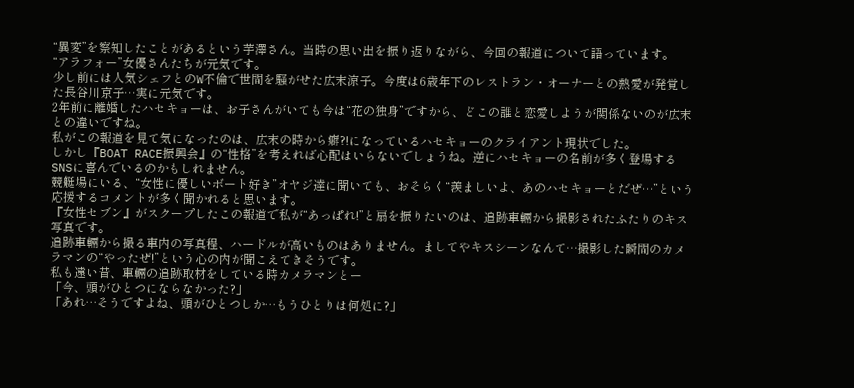“異変”を察知したことがあるという芋澤さん。当時の思い出を振り返りながら、今回の報道について語っています。
“アラフォー”女優さんたちが元気です。
少し前には人気シェフとのW不倫で世間を騒がせた広末涼子。今度は6歳年下のレストラン・オーナーとの熱愛が発覚した長谷川京子…実に元気です。
2年前に離婚したハセキョーは、お子さんがいても今は“花の独身”ですから、どこの誰と恋愛しようが関係ないのが広末との違いですね。
私がこの報道を見て気になったのは、広末の時から癖?!になっているハセキョーのクライアント現状でした。
しかし『BOAT RACE振興会』の“性格”を考えれば心配はいらないでしょうね。逆にハセキョーの名前が多く登場するSNSに喜んでいるのかもしれません。
競艇場にいる、“女性に優しいボート好き”オヤジ達に聞いても、おそらく“羨ましいよ、あのハセキョーとだぜ…”という応援するコメントが多く聞かれると思います。
『女性セブン』がスクープしたこの報道で私が“あっぱれ!”と扇を振りたいのは、追跡車輛から撮影されたふたりのキス写真です。
追跡車輛から撮る車内の写真程、ハードルが高いものはありません。ましてやキスシーンなんて…撮影した瞬間のカメラマンの“やったぜ!”という心の内が聞こえてきそうです。
私も遠い昔、車輛の追跡取材をしている時カメラマンとー
「今、頭がひとつにならなかった?」
「あれ…そうですよね、頭がひとつしか…もうひとりは何処に?」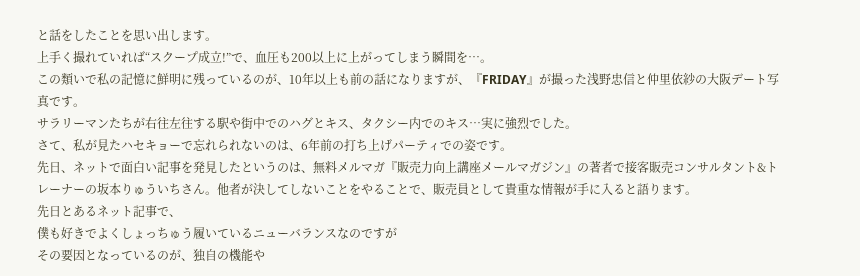と話をしたことを思い出します。
上手く撮れていれば“スクープ成立!”で、血圧も200以上に上がってしまう瞬間を…。
この類いで私の記憶に鮮明に残っているのが、10年以上も前の話になりますが、『FRIDAY』が撮った浅野忠信と仲里依紗の大阪デート写真です。
サラリーマンたちが右往左往する駅や街中でのハグとキス、タクシー内でのキス…実に強烈でした。
さて、私が見たハセキョーで忘れられないのは、6年前の打ち上げパーティでの姿です。
先日、ネットで面白い記事を発見したというのは、無料メルマガ『販売力向上講座メールマガジン』の著者で接客販売コンサルタント&トレーナーの坂本りゅういちさん。他者が決してしないことをやることで、販売員として貴重な情報が手に入ると語ります。
先日とあるネット記事で、
僕も好きでよくしょっちゅう履いているニューバランスなのですが
その要因となっているのが、独自の機能や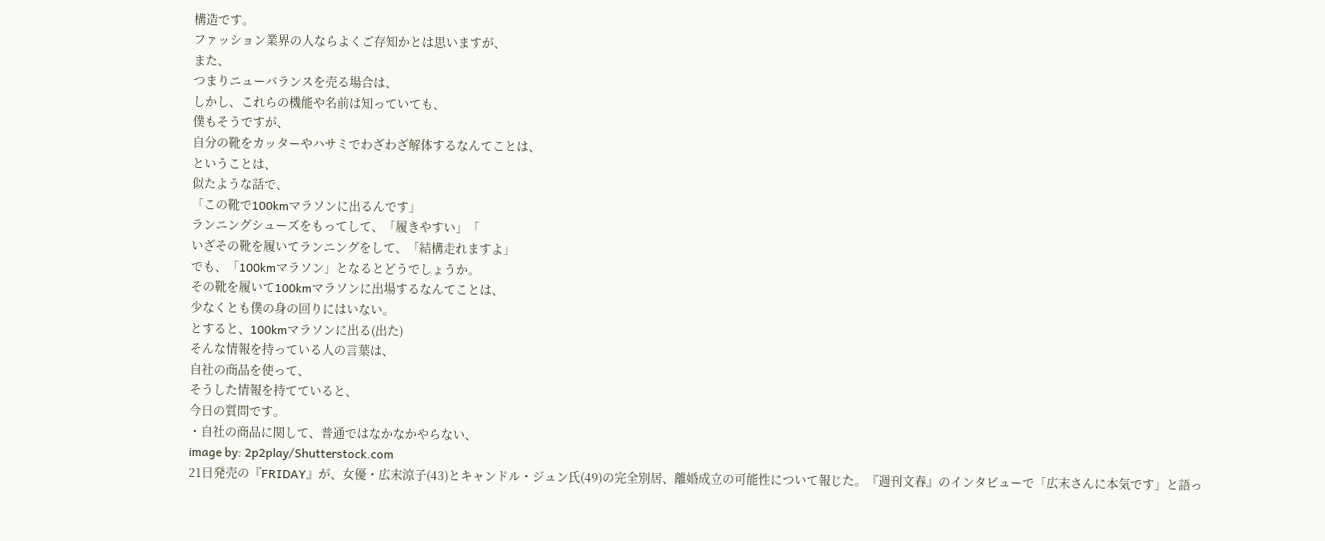構造です。
ファッション業界の人ならよくご存知かとは思いますが、
また、
つまりニューバランスを売る場合は、
しかし、これらの機能や名前は知っていても、
僕もそうですが、
自分の靴をカッターやハサミでわざわざ解体するなんてことは、
ということは、
似たような話で、
「この靴で100kmマラソンに出るんです」
ランニングシューズをもってして、「履きやすい」「
いざその靴を履いてランニングをして、「結構走れますよ」
でも、「100kmマラソン」となるとどうでしょうか。
その靴を履いて100kmマラソンに出場するなんてことは、
少なくとも僕の身の回りにはいない。
とすると、100kmマラソンに出る(出た)
そんな情報を持っている人の言葉は、
自社の商品を使って、
そうした情報を持てていると、
今日の質問です。
・自社の商品に関して、普通ではなかなかやらない、
image by: 2p2play/Shutterstock.com
21日発売の『FRIDAY』が、女優・広末涼子(43)とキャンドル・ジュン氏(49)の完全別居、離婚成立の可能性について報じた。『週刊文春』のインタビューで「広末さんに本気です」と語っ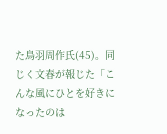た鳥羽周作氏(45)。同じく文春が報じた「こんな風にひとを好きになったのは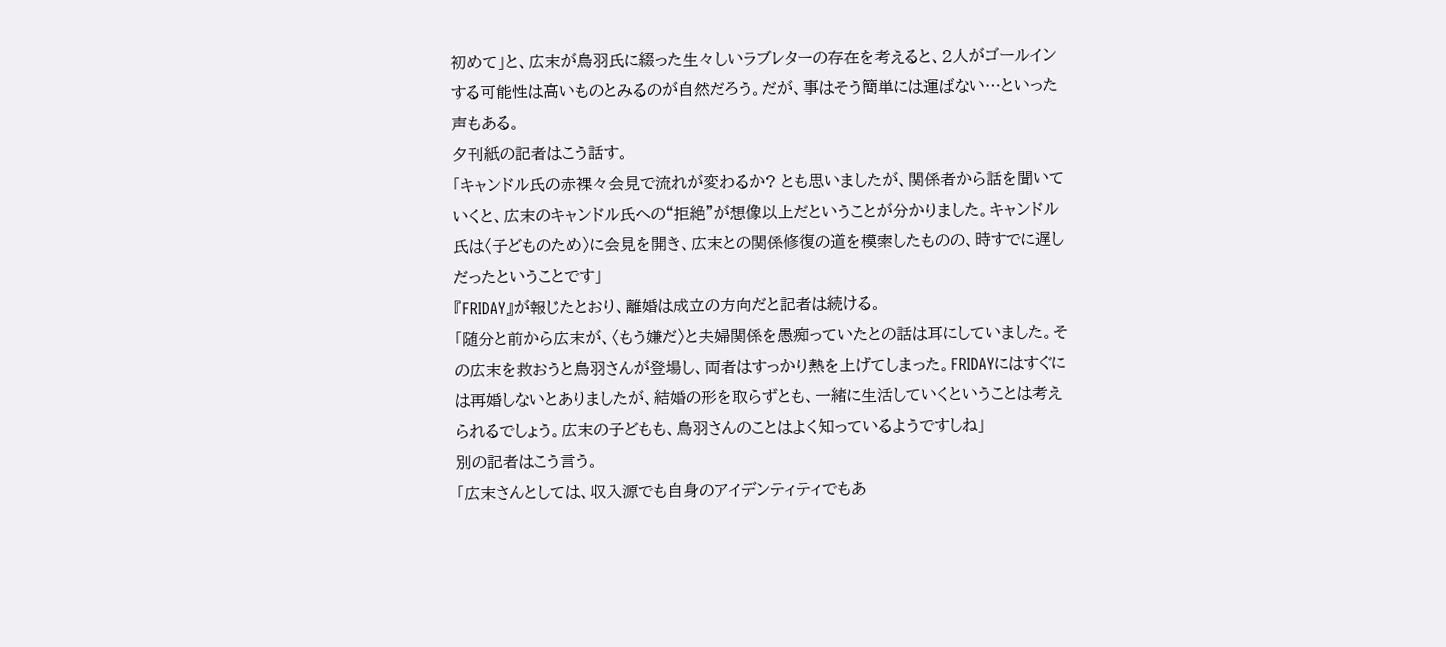初めて」と、広末が鳥羽氏に綴った生々しいラブレターの存在を考えると、2人がゴールインする可能性は高いものとみるのが自然だろう。だが、事はそう簡単には運ばない…といった声もある。
夕刊紙の記者はこう話す。
「キャンドル氏の赤裸々会見で流れが変わるか? とも思いましたが、関係者から話を聞いていくと、広末のキャンドル氏への“拒絶”が想像以上だということが分かりました。キャンドル氏は〈子どものため〉に会見を開き、広末との関係修復の道を模索したものの、時すでに遅しだったということです」
『FRIDAY』が報じたとおり、離婚は成立の方向だと記者は続ける。
「随分と前から広末が、〈もう嫌だ〉と夫婦関係を愚痴っていたとの話は耳にしていました。その広末を救おうと鳥羽さんが登場し、両者はすっかり熱を上げてしまった。FRIDAYにはすぐには再婚しないとありましたが、結婚の形を取らずとも、一緒に生活していくということは考えられるでしょう。広末の子どもも、鳥羽さんのことはよく知っているようですしね」
別の記者はこう言う。
「広末さんとしては、収入源でも自身のアイデンティティでもあ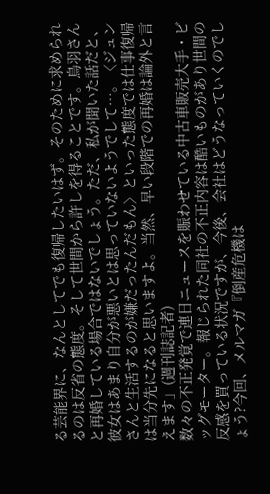る芸能界に、なんとしてでも復帰したいはず。そのために求められるのは反省の態度。そして世間から許しを得ることです。鳥羽さんと再婚している場合ではないでしょう。ただ、私が聞いた話だと、彼女はあまり自分が悪いとは思っていないようでして…。〈ジュンさんと生活するのが嫌だったんだもん〉といった態度では仕事復帰は当分先になると思いますよ。当然、早い段階での再婚は論外と言えます」(週刊誌記者)
数々の不正発覚で連日ニュースを賑わせている中古車販売大手・ビッグモーター。報じられた同社の不正内容は酷いものがあり世間の反感を買っている状況ですが、今後、会社はどうなっていくのでしょう?今回、メルマガ『倒産危機は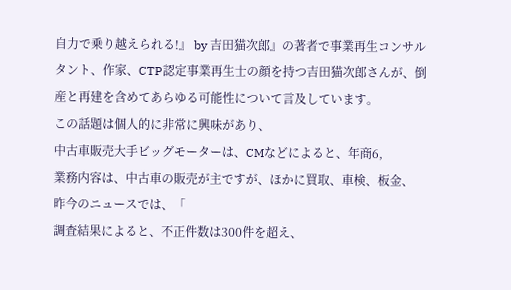自力で乗り越えられる!』 by 吉田猫次郎』の著者で事業再生コンサルタント、作家、CTP認定事業再生士の顔を持つ吉田猫次郎さんが、倒産と再建を含めてあらゆる可能性について言及しています。
この話題は個人的に非常に興味があり、
中古車販売大手ビッグモーターは、CMなどによると、年商6,
業務内容は、中古車の販売が主ですが、ほかに買取、車検、板金、
昨今のニュースでは、「
調査結果によると、不正件数は300件を超え、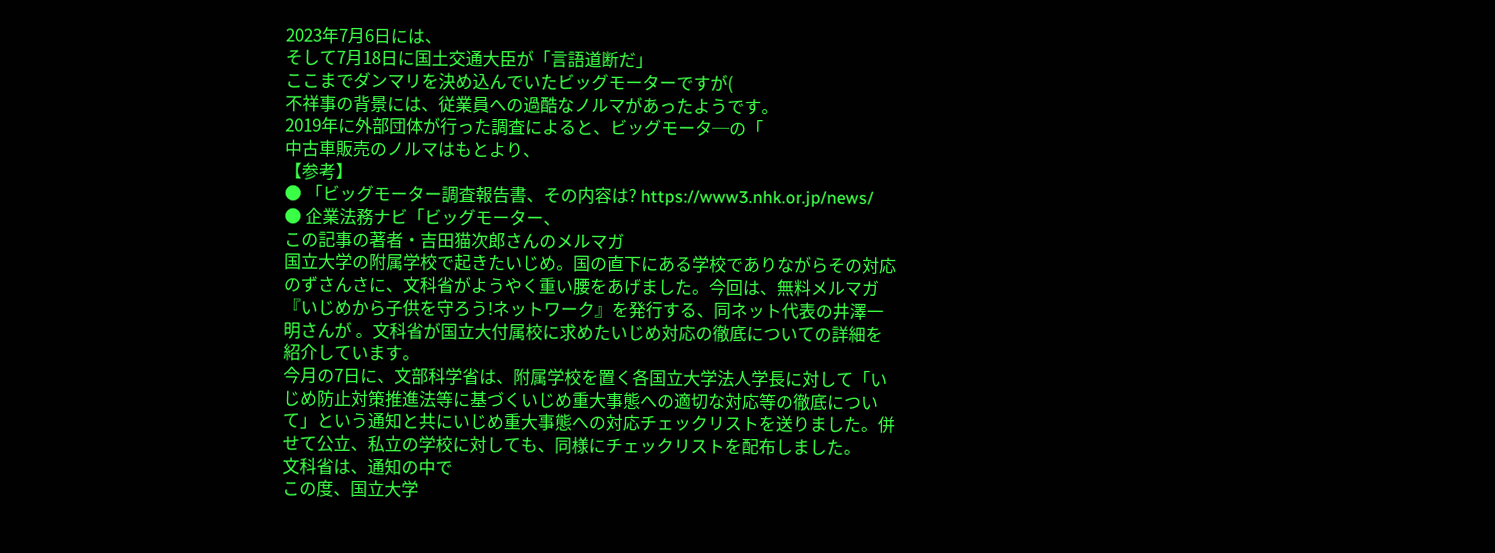2023年7月6日には、
そして7月18日に国土交通大臣が「言語道断だ」
ここまでダンマリを決め込んでいたビッグモーターですが(
不祥事の背景には、従業員への過酷なノルマがあったようです。
2019年に外部団体が行った調査によると、ビッグモータ─の「
中古車販売のノルマはもとより、
【参考】
● 「ビッグモーター調査報告書、その内容は? https://www3.nhk.or.jp/news/
● 企業法務ナビ「ビッグモーター、
この記事の著者・吉田猫次郎さんのメルマガ
国立大学の附属学校で起きたいじめ。国の直下にある学校でありながらその対応のずさんさに、文科省がようやく重い腰をあげました。今回は、無料メルマガ『いじめから子供を守ろう!ネットワーク』を発行する、同ネット代表の井澤一明さんが 。文科省が国立大付属校に求めたいじめ対応の徹底についての詳細を紹介しています。
今月の7日に、文部科学省は、附属学校を置く各国立大学法人学長に対して「いじめ防止対策推進法等に基づくいじめ重大事態への適切な対応等の徹底について」という通知と共にいじめ重大事態への対応チェックリストを送りました。併せて公立、私立の学校に対しても、同様にチェックリストを配布しました。
文科省は、通知の中で
この度、国立大学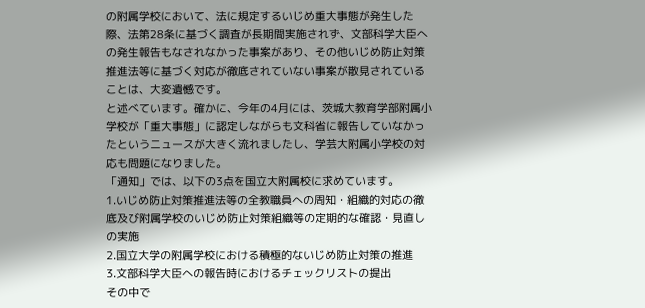の附属学校において、法に規定するいじめ重大事態が発生した際、法第28条に基づく調査が長期間実施されず、文部科学大臣への発生報告もなされなかった事案があり、その他いじめ防止対策推進法等に基づく対応が徹底されていない事案が散見されていることは、大変遺憾です。
と述べています。確かに、今年の4月には、茨城大教育学部附属小学校が「重大事態」に認定しながらも文科省に報告していなかったというニュースが大きく流れましたし、学芸大附属小学校の対応も問題になりました。
「通知」では、以下の3点を国立大附属校に求めています。
1.いじめ防止対策推進法等の全教職員への周知・組織的対応の徹底及び附属学校のいじめ防止対策組織等の定期的な確認・見直しの実施
2.国立大学の附属学校における積極的ないじめ防止対策の推進
3.文部科学大臣への報告時におけるチェックリストの提出
その中で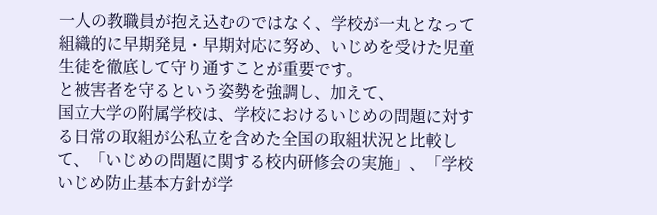一人の教職員が抱え込むのではなく、学校が一丸となって組織的に早期発見・早期対応に努め、いじめを受けた児童生徒を徹底して守り通すことが重要です。
と被害者を守るという姿勢を強調し、加えて、
国立大学の附属学校は、学校におけるいじめの問題に対する日常の取組が公私立を含めた全国の取組状況と比較して、「いじめの問題に関する校内研修会の実施」、「学校いじめ防止基本方針が学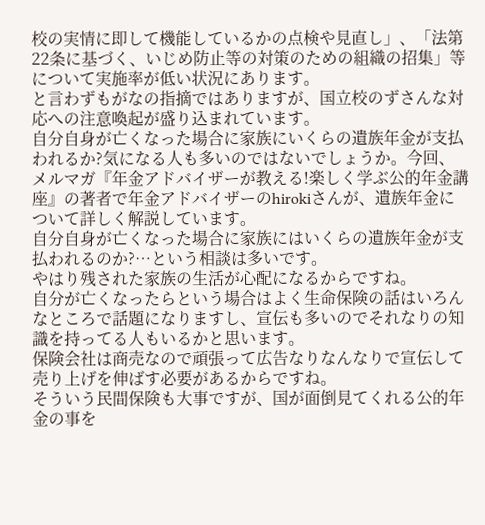校の実情に即して機能しているかの点検や見直し」、「法第22条に基づく、いじめ防止等の対策のための組織の招集」等について実施率が低い状況にあります。
と言わずもがなの指摘ではありますが、国立校のずさんな対応への注意喚起が盛り込まれています。
自分自身が亡くなった場合に家族にいくらの遺族年金が支払われるか?気になる人も多いのではないでしょうか。今回、メルマガ『年金アドバイザーが教える!楽しく学ぶ公的年金講座』の著者で年金アドバイザーのhirokiさんが、遺族年金について詳しく解説しています。
自分自身が亡くなった場合に家族にはいくらの遺族年金が支払われるのか?…という相談は多いです。
やはり残された家族の生活が心配になるからですね。
自分が亡くなったらという場合はよく生命保険の話はいろんなところで話題になりますし、宣伝も多いのでそれなりの知識を持ってる人もいるかと思います。
保険会社は商売なので頑張って広告なりなんなりで宣伝して売り上げを伸ばす必要があるからですね。
そういう民間保険も大事ですが、国が面倒見てくれる公的年金の事を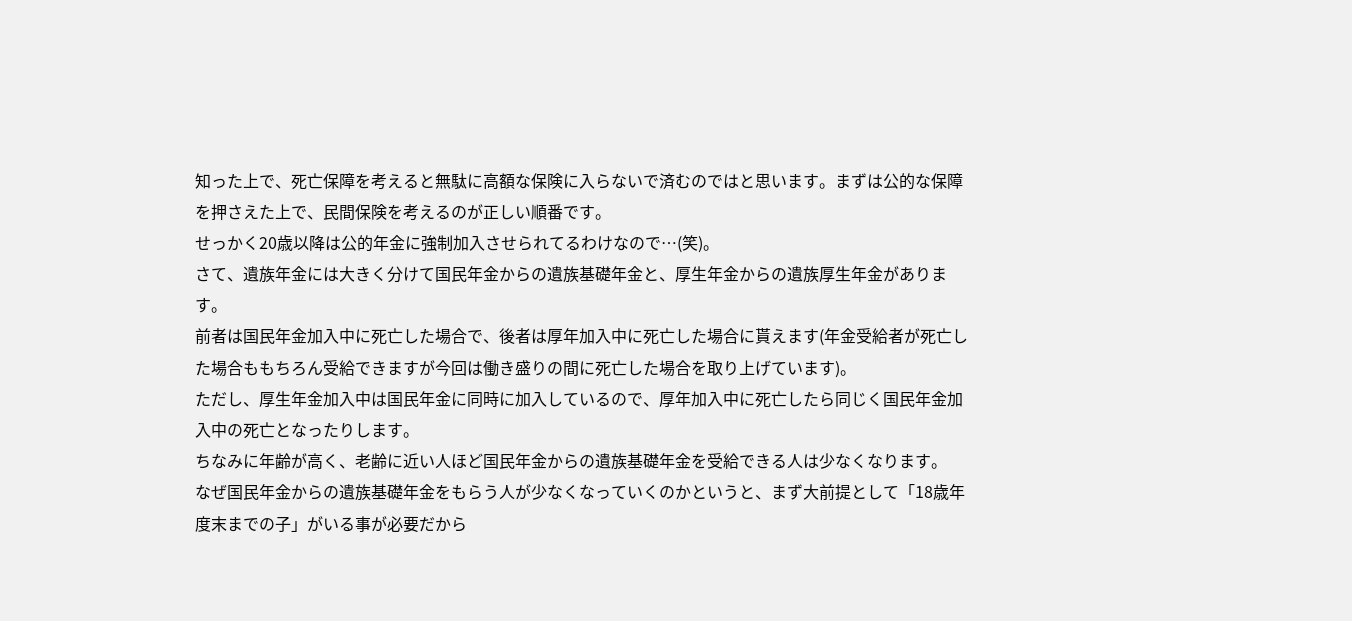知った上で、死亡保障を考えると無駄に高額な保険に入らないで済むのではと思います。まずは公的な保障を押さえた上で、民間保険を考えるのが正しい順番です。
せっかく20歳以降は公的年金に強制加入させられてるわけなので…(笑)。
さて、遺族年金には大きく分けて国民年金からの遺族基礎年金と、厚生年金からの遺族厚生年金があります。
前者は国民年金加入中に死亡した場合で、後者は厚年加入中に死亡した場合に貰えます(年金受給者が死亡した場合ももちろん受給できますが今回は働き盛りの間に死亡した場合を取り上げています)。
ただし、厚生年金加入中は国民年金に同時に加入しているので、厚年加入中に死亡したら同じく国民年金加入中の死亡となったりします。
ちなみに年齢が高く、老齢に近い人ほど国民年金からの遺族基礎年金を受給できる人は少なくなります。
なぜ国民年金からの遺族基礎年金をもらう人が少なくなっていくのかというと、まず大前提として「18歳年度末までの子」がいる事が必要だから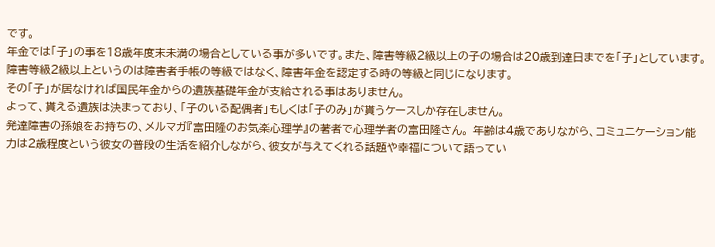です。
年金では「子」の事を18歳年度末未満の場合としている事が多いです。また、障害等級2級以上の子の場合は20歳到達日までを「子」としています。
障害等級2級以上というのは障害者手帳の等級ではなく、障害年金を認定する時の等級と同じになります。
その「子」が居なければ国民年金からの遺族基礎年金が支給される事はありません。
よって、貰える遺族は決まっており、「子のいる配偶者」もしくは「子のみ」が貰うケースしか存在しません。
発達障害の孫娘をお持ちの、メルマガ『富田隆のお気楽心理学』の著者で心理学者の富田隆さん。 年齢は4歳でありながら、コミュニケーション能力は2歳程度という彼女の普段の生活を紹介しながら、彼女が与えてくれる話題や幸福について語ってい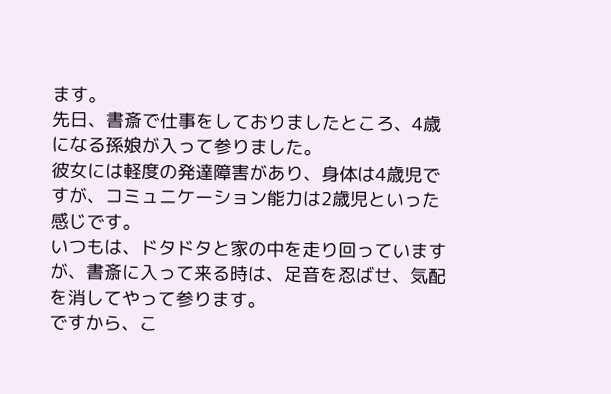ます。
先日、書斎で仕事をしておりましたところ、4歳になる孫娘が入って参りました。
彼女には軽度の発達障害があり、身体は4歳児ですが、コミュニケーション能力は2歳児といった感じです。
いつもは、ドタドタと家の中を走り回っていますが、書斎に入って来る時は、足音を忍ばせ、気配を消してやって参ります。
ですから、こ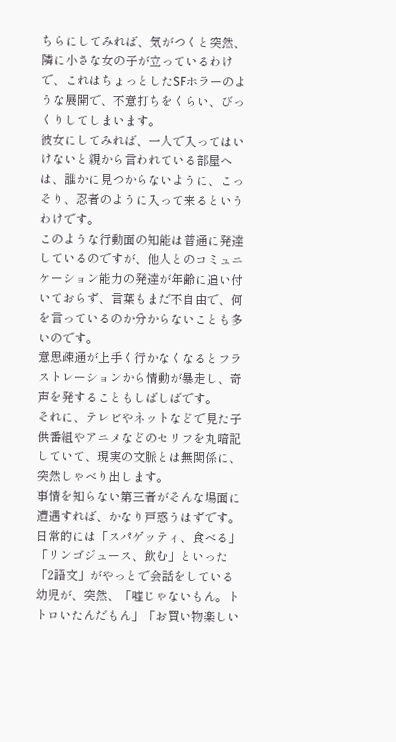ちらにしてみれば、気がつくと突然、隣に小さな女の子が立っているわけで、これはちょっとしたSFホラーのような展開で、不意打ちをくらい、びっくりしてしまいます。
彼女にしてみれば、一人で入ってはいけないと親から言われている部屋へは、誰かに見つからないように、こっそり、忍者のように入って来るというわけです。
このような行動面の知能は普通に発達しているのですが、他人とのコミュニケーション能力の発達が年齢に追い付いておらず、言葉もまだ不自由で、何を言っているのか分からないことも多いのです。
意思疎通が上手く行かなくなるとフラストレーションから情動が暴走し、奇声を発することもしばしばです。
それに、テレビやネットなどで見た子供番組やアニメなどのセリフを丸暗記していて、現実の文脈とは無関係に、突然しゃべり出します。
事情を知らない第三者がそんな場面に遭遇すれば、かなり戸惑うはずです。
日常的には「スパゲッティ、食べる」「リンゴジュース、飲む」といった「2語文」がやっとで会話をしている幼児が、突然、「嘘じゃないもん。トトロいたんだもん」「お買い物楽しい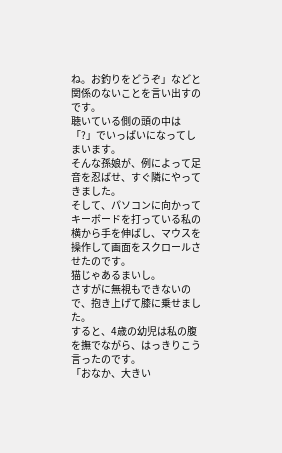ね。お釣りをどうぞ」などと関係のないことを言い出すのです。
聴いている側の頭の中は「?」でいっぱいになってしまいます。
そんな孫娘が、例によって足音を忍ばせ、すぐ隣にやってきました。
そして、パソコンに向かってキーボードを打っている私の横から手を伸ばし、マウスを操作して画面をスクロールさせたのです。
猫じゃあるまいし。
さすがに無視もできないので、抱き上げて膝に乗せました。
すると、4歳の幼児は私の腹を撫でながら、はっきりこう言ったのです。
「おなか、大きい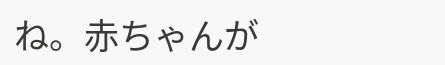ね。赤ちゃんが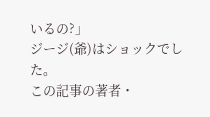いるの?」
ジージ(爺)はショックでした。
この記事の著者・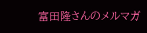富田隆さんのメルマガ